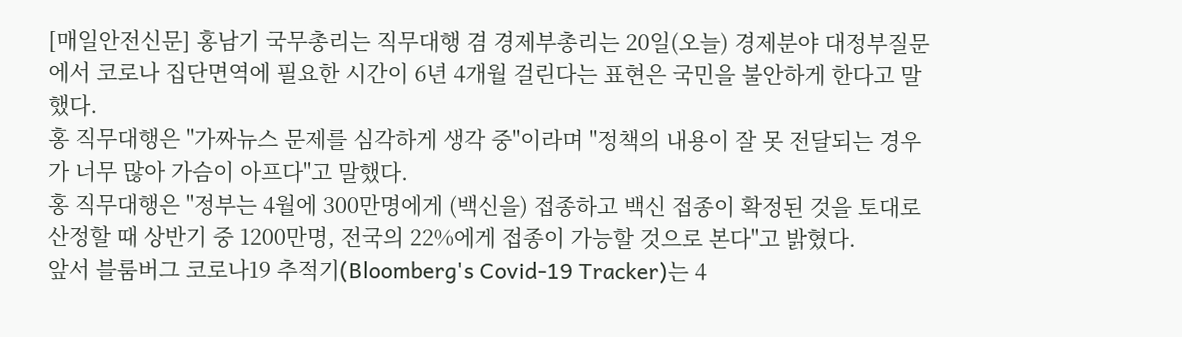[매일안전신문] 홍남기 국무총리는 직무대행 겸 경제부총리는 20일(오늘) 경제분야 대정부질문에서 코로나 집단면역에 필요한 시간이 6년 4개월 걸린다는 표현은 국민을 불안하게 한다고 말했다.
홍 직무대행은 "가짜뉴스 문제를 심각하게 생각 중"이라며 "정책의 내용이 잘 못 전달되는 경우가 너무 많아 가슴이 아프다"고 말했다.
홍 직무대행은 "정부는 4월에 300만명에게 (백신을) 접종하고 백신 접종이 확정된 것을 토대로 산정할 때 상반기 중 1200만명, 전국의 22%에게 접종이 가능할 것으로 본다"고 밝혔다.
앞서 블룸버그 코로나19 추적기(Bloomberg's Covid-19 Tracker)는 4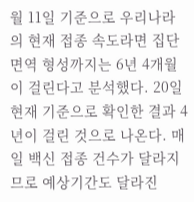월 11일 기준으로 우리나라의 현재 접종 속도라면 집단면역 형성까지는 6년 4개월이 걸린다고 분석했다. 20일 현재 기준으로 확인한 결과 4년이 걸린 것으로 나온다. 매일 백신 접종 건수가 달라지므로 예상기간도 달라진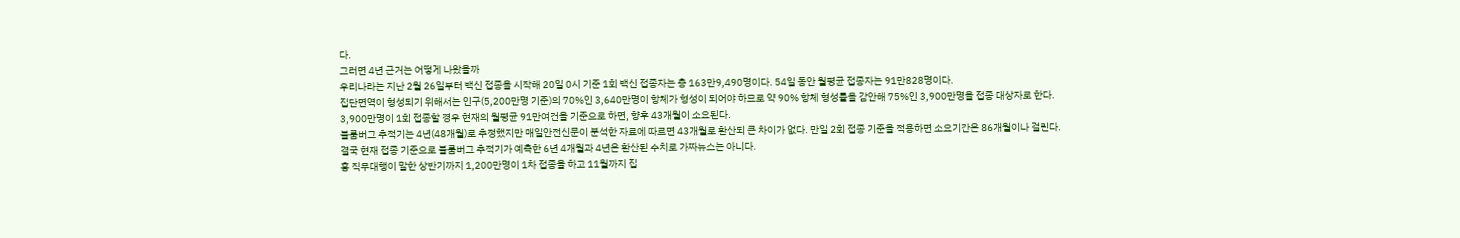다.
그러면 4년 근거는 어떻게 나왔을까
우리나라는 지난 2월 26일부터 백신 접종을 시작해 20일 0시 기준 1회 백신 접종자는 총 163만9,490명이다. 54일 동안 월평균 접종자는 91만828명이다.
집단면역이 형성되기 위해서는 인구(5,200만명 기준)의 70%인 3,640만명이 항체가 형성이 되어야 하므로 약 90% 항체 형성률을 감안해 75%인 3,900만명을 접종 대상자로 한다.
3,900만명이 1회 접종할 경우 현재의 월평균 91만여건을 기준으로 하면, 향후 43개월이 소요된다.
블룸버그 추적기는 4년(48개월)로 추정했지만 매일안전신문이 분석한 자료에 따르면 43개월로 환산되 큰 차이가 없다. 만일 2회 접종 기준을 적용하면 소요기간은 86개월이나 걸린다.
결국 현재 접종 기준으로 블룸버그 추적기가 예측한 6년 4개월과 4년은 환산된 수치로 가짜뉴스는 아니다.
홍 직무대행이 말한 상반기까지 1,200만명이 1차 접종을 하고 11월까지 집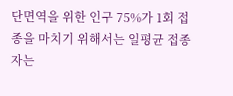단면역을 위한 인구 75%가 1회 접종을 마치기 위해서는 일평균 접종자는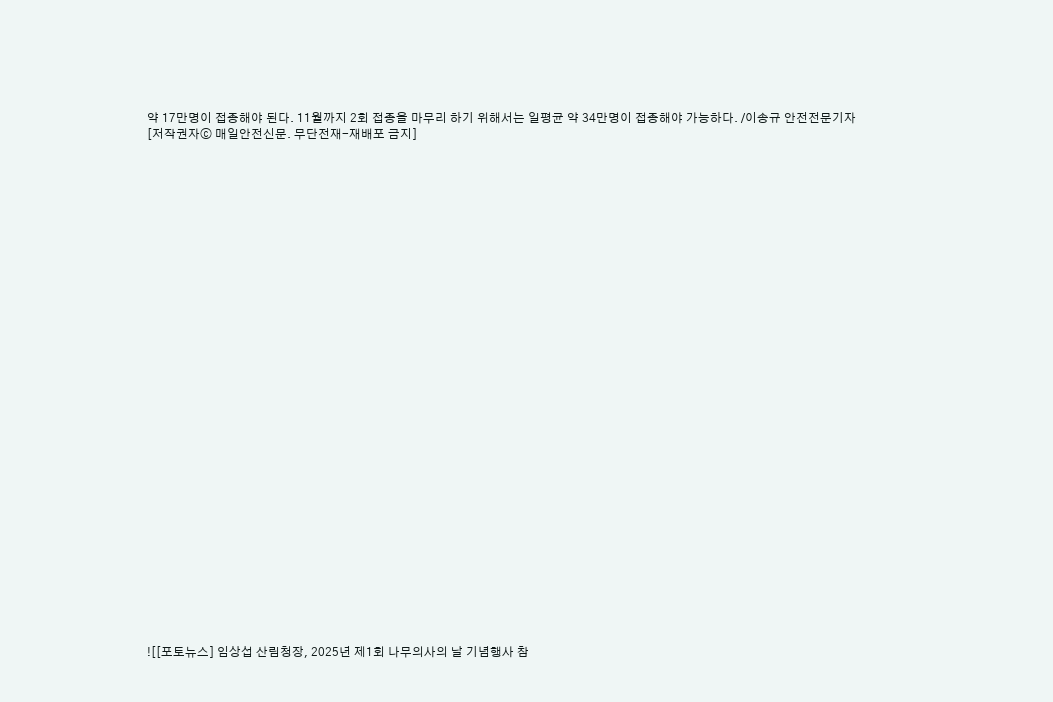약 17만명이 접종해야 된다. 11월까지 2회 접종을 마무리 하기 위해서는 일평균 약 34만명이 접종해야 가능하다. /이송규 안전전문기자
[저작권자ⓒ 매일안전신문. 무단전재-재배포 금지]































![[포토뉴스] 임상섭 산림청장, 2025년 제1회 나무의사의 날 기념행사 참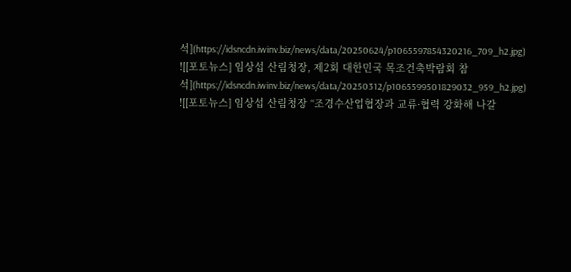석](https://idsncdn.iwinv.biz/news/data/20250624/p1065597854320216_709_h2.jpg)
![[포토뉴스] 임상섭 산림청장, 제2회 대한민국 목조건축박람회 참석](https://idsncdn.iwinv.biz/news/data/20250312/p1065599501829032_959_h2.jpg)
![[포토뉴스] 임상섭 산림청장 “조경수산업협장과 교류·협력 강화해 나갈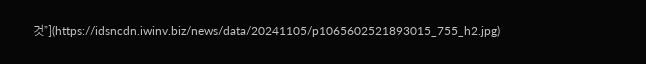것”](https://idsncdn.iwinv.biz/news/data/20241105/p1065602521893015_755_h2.jpg)